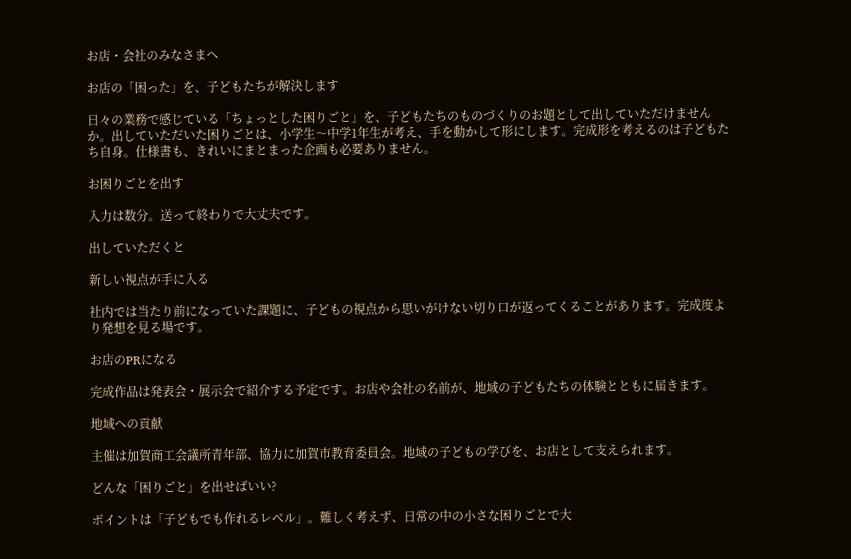お店・会社のみなさまへ

お店の「困った」を、子どもたちが解決します

日々の業務で感じている「ちょっとした困りごと」を、子どもたちのものづくりのお題として出していただけませんか。出していただいた困りごとは、小学生〜中学1年生が考え、手を動かして形にします。完成形を考えるのは子どもたち自身。仕様書も、きれいにまとまった企画も必要ありません。

お困りごとを出す

入力は数分。送って終わりで大丈夫です。

出していただくと

新しい視点が手に入る

社内では当たり前になっていた課題に、子どもの視点から思いがけない切り口が返ってくることがあります。完成度より発想を見る場です。

お店のPRになる

完成作品は発表会・展示会で紹介する予定です。お店や会社の名前が、地域の子どもたちの体験とともに届きます。

地域への貢献

主催は加賀商工会議所青年部、協力に加賀市教育委員会。地域の子どもの学びを、お店として支えられます。

どんな「困りごと」を出せばいい?

ポイントは「子どもでも作れるレベル」。難しく考えず、日常の中の小さな困りごとで大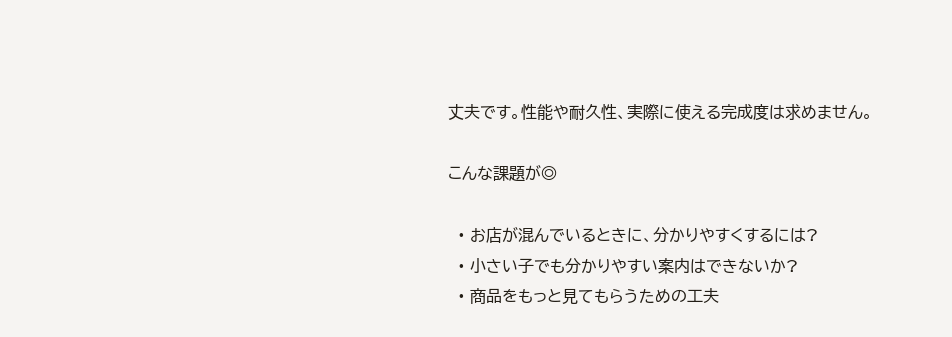丈夫です。性能や耐久性、実際に使える完成度は求めません。

こんな課題が◎

  • お店が混んでいるときに、分かりやすくするには?
  • 小さい子でも分かりやすい案内はできないか?
  • 商品をもっと見てもらうための工夫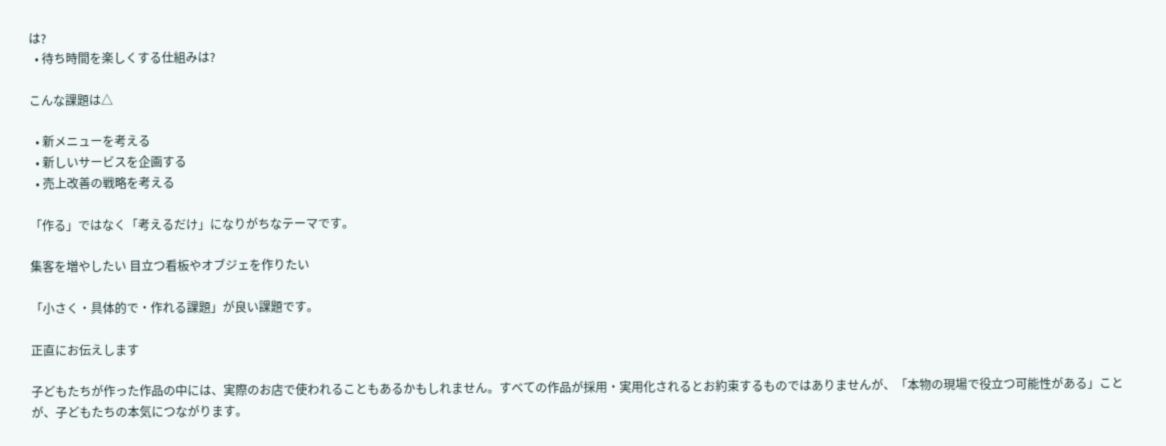は?
  • 待ち時間を楽しくする仕組みは?

こんな課題は△

  • 新メニューを考える
  • 新しいサービスを企画する
  • 売上改善の戦略を考える

「作る」ではなく「考えるだけ」になりがちなテーマです。

集客を増やしたい 目立つ看板やオブジェを作りたい

「小さく・具体的で・作れる課題」が良い課題です。

正直にお伝えします

子どもたちが作った作品の中には、実際のお店で使われることもあるかもしれません。すべての作品が採用・実用化されるとお約束するものではありませんが、「本物の現場で役立つ可能性がある」ことが、子どもたちの本気につながります。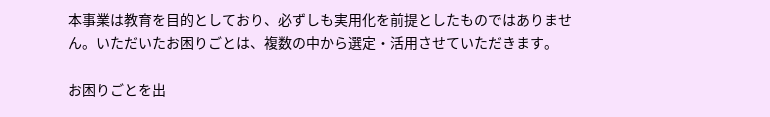本事業は教育を目的としており、必ずしも実用化を前提としたものではありません。いただいたお困りごとは、複数の中から選定・活用させていただきます。

お困りごとを出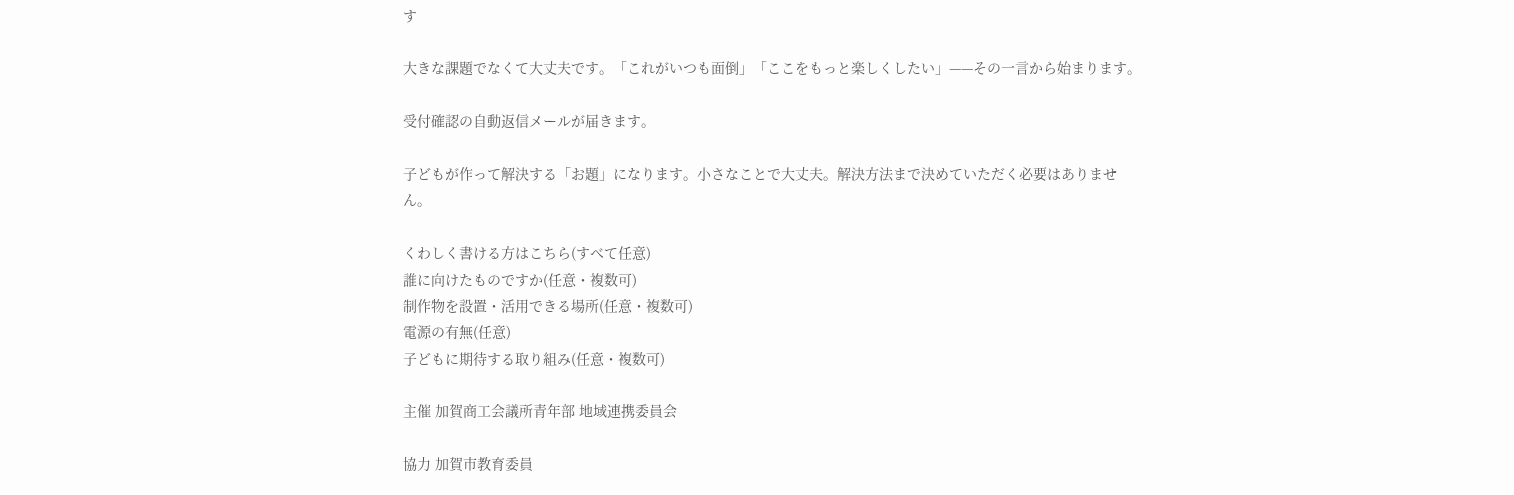す

大きな課題でなくて大丈夫です。「これがいつも面倒」「ここをもっと楽しくしたい」——その一言から始まります。

受付確認の自動返信メールが届きます。

子どもが作って解決する「お題」になります。小さなことで大丈夫。解決方法まで決めていただく必要はありません。

くわしく書ける方はこちら(すべて任意)
誰に向けたものですか(任意・複数可)
制作物を設置・活用できる場所(任意・複数可)
電源の有無(任意)
子どもに期待する取り組み(任意・複数可)

主催 加賀商工会議所青年部 地域連携委員会

協力 加賀市教育委員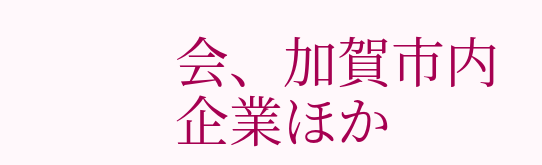会、加賀市内企業ほか